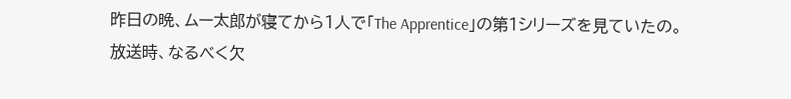昨日の晩、ムー太郎が寝てから1人で「The Apprentice」の第1シリーズを見ていたの。放送時、なるべく欠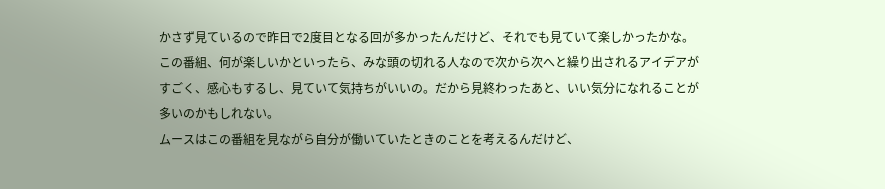かさず見ているので昨日で2度目となる回が多かったんだけど、それでも見ていて楽しかったかな。この番組、何が楽しいかといったら、みな頭の切れる人なので次から次へと繰り出されるアイデアがすごく、感心もするし、見ていて気持ちがいいの。だから見終わったあと、いい気分になれることが多いのかもしれない。
ムースはこの番組を見ながら自分が働いていたときのことを考えるんだけど、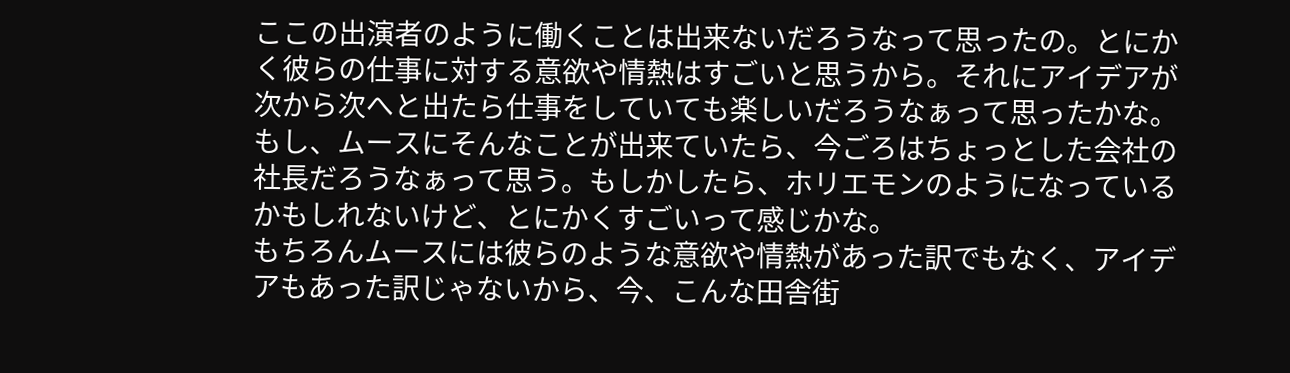ここの出演者のように働くことは出来ないだろうなって思ったの。とにかく彼らの仕事に対する意欲や情熱はすごいと思うから。それにアイデアが次から次へと出たら仕事をしていても楽しいだろうなぁって思ったかな。もし、ムースにそんなことが出来ていたら、今ごろはちょっとした会社の社長だろうなぁって思う。もしかしたら、ホリエモンのようになっているかもしれないけど、とにかくすごいって感じかな。
もちろんムースには彼らのような意欲や情熱があった訳でもなく、アイデアもあった訳じゃないから、今、こんな田舎街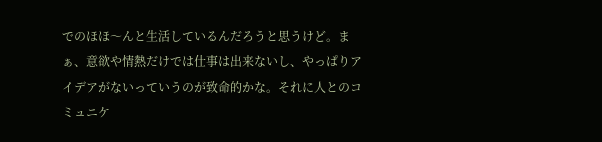でのほほ〜んと生活しているんだろうと思うけど。まぁ、意欲や情熱だけでは仕事は出来ないし、やっぱりアイデアがないっていうのが致命的かな。それに人とのコミュニケ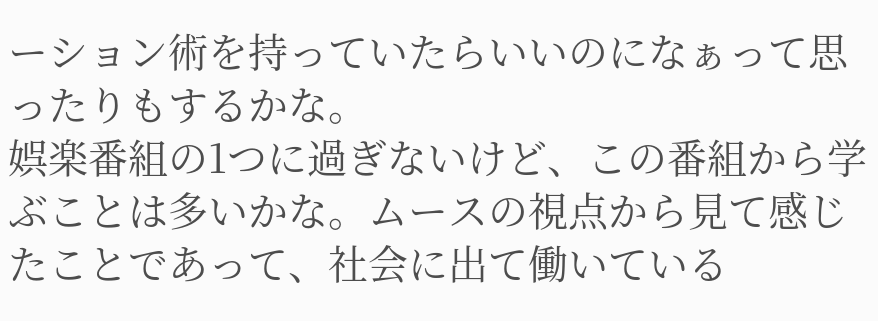ーション術を持っていたらいいのになぁって思ったりもするかな。
娯楽番組の1つに過ぎないけど、この番組から学ぶことは多いかな。ムースの視点から見て感じたことであって、社会に出て働いている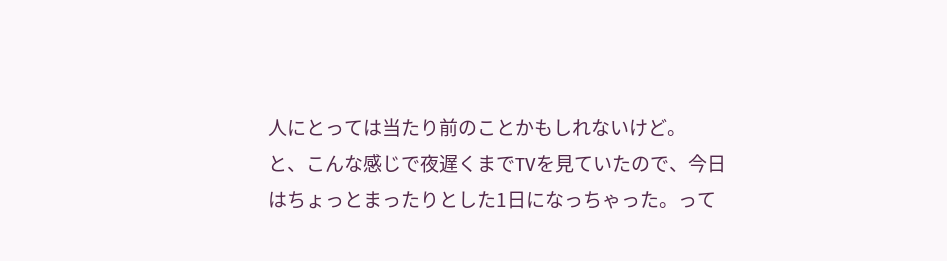人にとっては当たり前のことかもしれないけど。
と、こんな感じで夜遅くまでTVを見ていたので、今日はちょっとまったりとした1日になっちゃった。って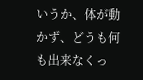いうか、体が動かず、どうも何も出来なくっ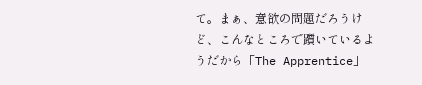て。まぁ、意欲の問題だろうけど、こんなところで躓いているようだから「The Apprentice」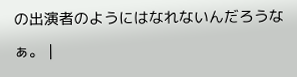の出演者のようにはなれないんだろうなぁ。 |